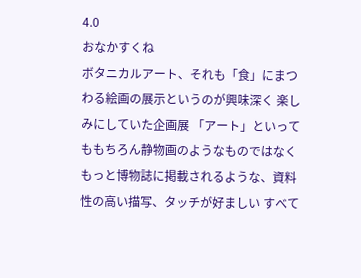4.0
おなかすくね
ボタニカルアート、それも「食」にまつわる絵画の展示というのが興味深く 楽しみにしていた企画展 「アート」といってももちろん静物画のようなものではなく もっと博物誌に掲載されるような、資料性の高い描写、タッチが好ましい すべて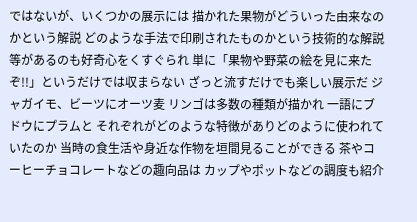ではないが、いくつかの展示には 描かれた果物がどういった由来なのかという解説 どのような手法で印刷されたものかという技術的な解説 等があるのも好奇心をくすぐられ 単に「果物や野菜の絵を見に来たぞ!!」というだけでは収まらない ざっと流すだけでも楽しい展示だ ジャガイモ、ビーツにオーツ麦 リンゴは多数の種類が描かれ 一語にブドウにプラムと それぞれがどのような特徴がありどのように使われていたのか 当時の食生活や身近な作物を垣間見ることができる 茶やコーヒーチョコレートなどの趣向品は カップやポットなどの調度も紹介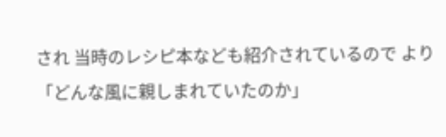され 当時のレシピ本なども紹介されているので より「どんな風に親しまれていたのか」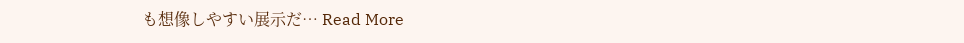も想像しやすい展示だ… Read More